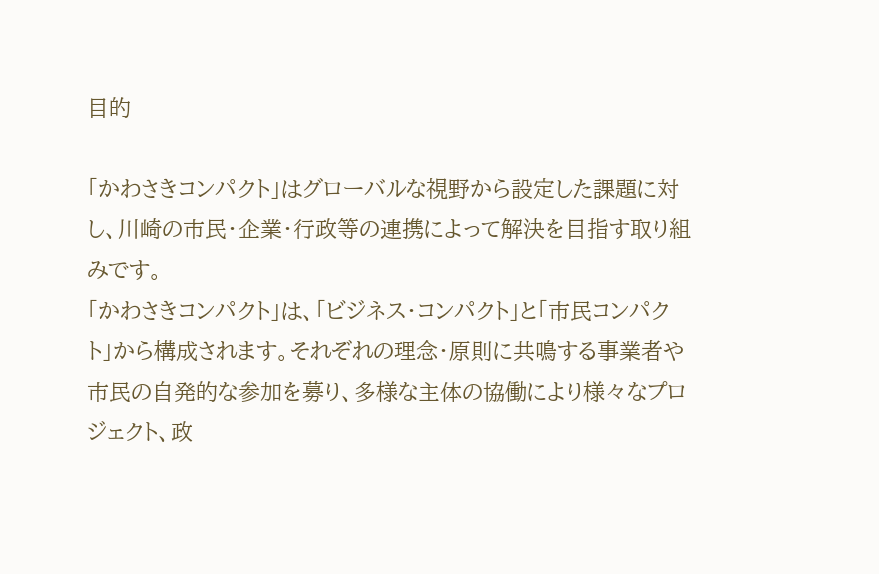目的

「かわさきコンパクト」はグローバルな視野から設定した課題に対し、川崎の市民・企業・行政等の連携によって解決を目指す取り組みです。
「かわさきコンパクト」は、「ビジネス・コンパクト」と「市民コンパクト」から構成されます。それぞれの理念・原則に共鳴する事業者や市民の自発的な参加を募り、多様な主体の協働により様々なプロジェクト、政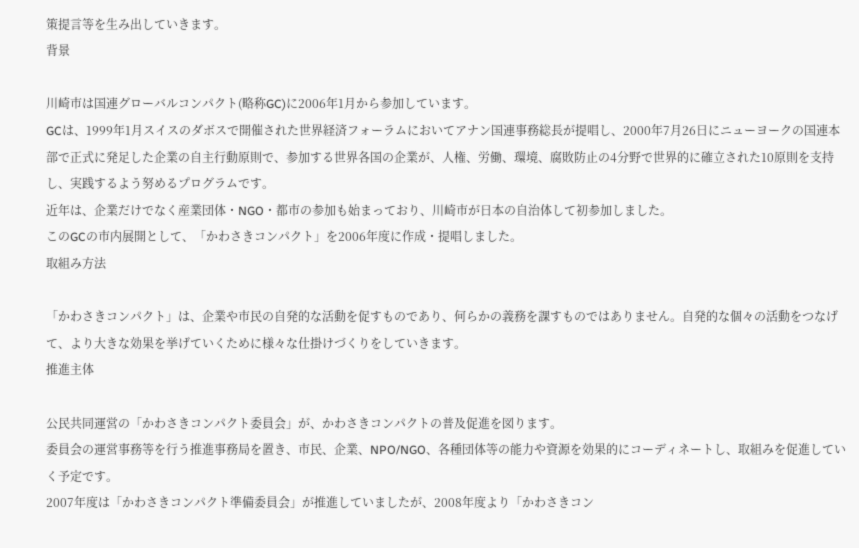策提言等を生み出していきます。
背景

川崎市は国連グローバルコンパクト(略称GC)に2006年1月から参加しています。
GCは、1999年1月スイスのダボスで開催された世界経済フォーラムにおいてアナン国連事務総長が提唱し、2000年7月26日にニューヨークの国連本部で正式に発足した企業の自主行動原則で、参加する世界各国の企業が、人権、労働、環境、腐敗防止の4分野で世界的に確立された10原則を支持し、実践するよう努めるプログラムです。
近年は、企業だけでなく産業団体・NGO・都市の参加も始まっており、川崎市が日本の自治体して初参加しました。
このGCの市内展開として、「かわさきコンパクト」を2006年度に作成・提唱しました。
取組み方法

「かわさきコンパクト」は、企業や市民の自発的な活動を促すものであり、何らかの義務を課すものではありません。自発的な個々の活動をつなげて、より大きな効果を挙げていくために様々な仕掛けづくりをしていきます。
推進主体

公民共同運営の「かわさきコンパクト委員会」が、かわさきコンパクトの普及促進を図ります。
委員会の運営事務等を行う推進事務局を置き、市民、企業、NPO/NGO、各種団体等の能力や資源を効果的にコーディネートし、取組みを促進していく予定です。
2007年度は「かわさきコンパクト準備委員会」が推進していましたが、2008年度より「かわさきコン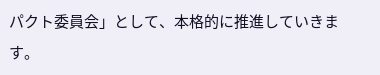パクト委員会」として、本格的に推進していきます。